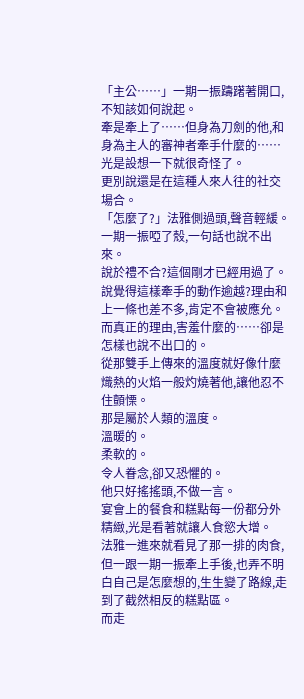「主公……」一期一振躊躇著開口,不知該如何說起。
牽是牽上了……但身為刀劍的他,和身為主人的審神者牽手什麼的……光是設想一下就很奇怪了。
更別說還是在這種人來人往的社交場合。
「怎麼了?」法雅側過頭,聲音輕緩。
一期一振啞了殼,一句話也說不出來。
說於禮不合?這個剛才已經用過了。
說覺得這樣牽手的動作逾越?理由和上一條也差不多,肯定不會被應允。
而真正的理由,害羞什麼的……卻是怎樣也說不出口的。
從那雙手上傳來的溫度就好像什麼熾熱的火焰一般灼燒著他,讓他忍不住顫慄。
那是屬於人類的溫度。
溫暖的。
柔軟的。
令人眷念,卻又恐懼的。
他只好搖搖頭,不做一言。
宴會上的餐食和糕點每一份都分外精緻,光是看著就讓人食慾大增。
法雅一進來就看見了那一排的肉食,但一跟一期一振牽上手後,也弄不明白自己是怎麼想的,生生變了路線,走到了截然相反的糕點區。
而走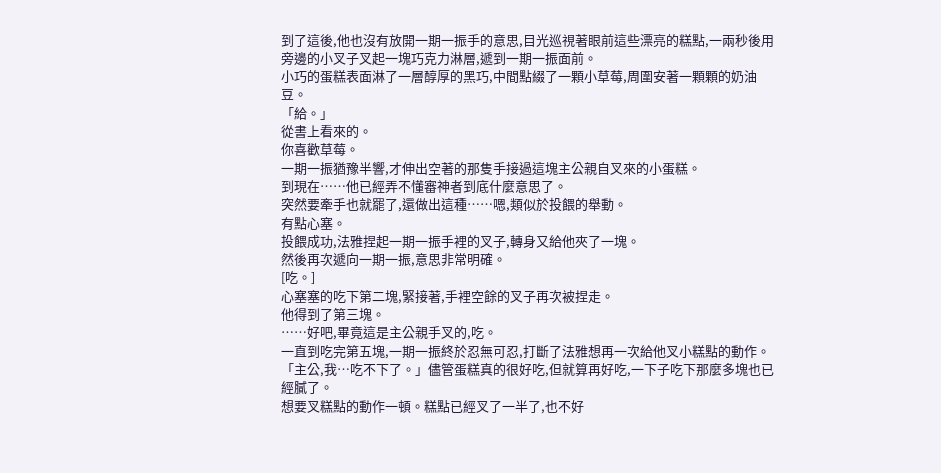到了這後,他也沒有放開一期一振手的意思,目光巡視著眼前這些漂亮的糕點,一兩秒後用旁邊的小叉子叉起一塊巧克力淋層,遞到一期一振面前。
小巧的蛋糕表面淋了一層醇厚的黑巧,中間點綴了一顆小草莓,周圍安著一顆顆的奶油豆。
「給。」
從書上看來的。
你喜歡草莓。
一期一振猶豫半響,才伸出空著的那隻手接過這塊主公親自叉來的小蛋糕。
到現在……他已經弄不懂審神者到底什麼意思了。
突然要牽手也就罷了,還做出這種……嗯,類似於投餵的舉動。
有點心塞。
投餵成功,法雅捏起一期一振手裡的叉子,轉身又給他夾了一塊。
然後再次遞向一期一振,意思非常明確。
[吃。]
心塞塞的吃下第二塊,緊接著,手裡空餘的叉子再次被捏走。
他得到了第三塊。
……好吧,畢竟這是主公親手叉的,吃。
一直到吃完第五塊,一期一振終於忍無可忍,打斷了法雅想再一次給他叉小糕點的動作。
「主公,我…吃不下了。」儘管蛋糕真的很好吃,但就算再好吃,一下子吃下那麼多塊也已經膩了。
想要叉糕點的動作一頓。糕點已經叉了一半了,也不好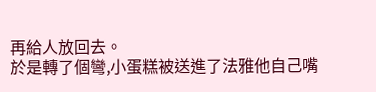再給人放回去。
於是轉了個彎,小蛋糕被送進了法雅他自己嘴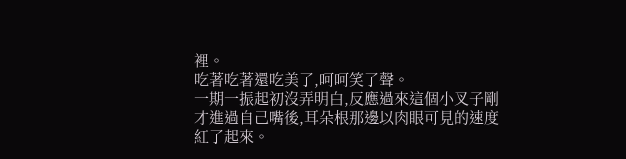裡。
吃著吃著還吃美了,呵呵笑了聲。
一期一振起初沒弄明白,反應過來這個小叉子剛才進過自己嘴後,耳朵根那邊以肉眼可見的速度紅了起來。